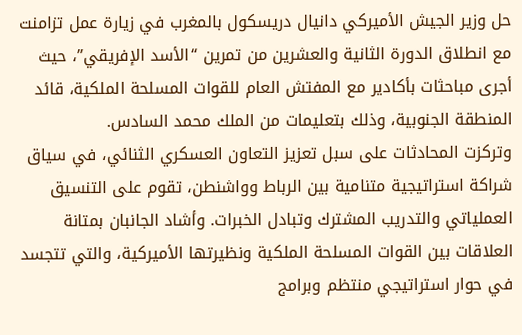حل وزير الجيش الأميركي دانيال دريسكول بالمغرب في زيارة عمل تزامنت مع انطلاق الدورة الثانية والعشرين من تمرين “الأسد الإفريقي”، حيث أجرى مباحثات بأكادير مع المفتش العام للقوات المسلحة الملكية، قائد المنطقة الجنوبية، وذلك بتعليمات من الملك محمد السادس.
وتركزت المحادثات على سبل تعزيز التعاون العسكري الثنائي، في سياق شراكة استراتيجية متنامية بين الرباط وواشنطن، تقوم على التنسيق العملياتي والتدريب المشترك وتبادل الخبرات. وأشاد الجانبان بمتانة العلاقات بين القوات المسلحة الملكية ونظيرتها الأميركية، والتي تتجسد في حوار استراتيجي منتظم وبرامج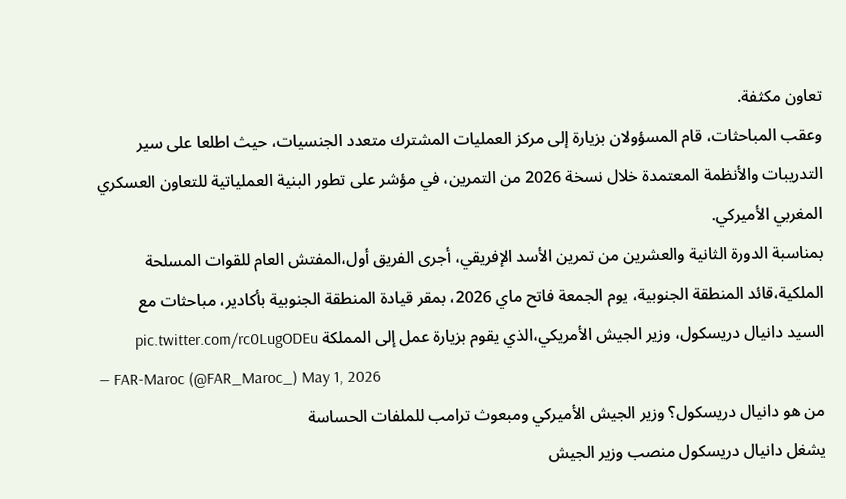تعاون مكثفة.
وعقب المباحثات، قام المسؤولان بزيارة إلى مركز العمليات المشترك متعدد الجنسيات، حيث اطلعا على سير التدريبات والأنظمة المعتمدة خلال نسخة 2026 من التمرين، في مؤشر على تطور البنية العملياتية للتعاون العسكري المغربي الأميركي.
بمناسبة الدورة الثانية والعشرين من تمرين الأسد الإفريقي، أجرى الفريق أول،المفتش العام للقوات المسلحة الملكية،قائد المنطقة الجنوبية، يوم الجمعة فاتح ماي 2026، بمقر قيادة المنطقة الجنوبية بأكادير، مباحثات مع السيد دانيال دريسكول، وزير الجيش الأمريكي،الذي يقوم بزيارة عمل إلى المملكة pic.twitter.com/rc0LugODEu
— FAR-Maroc (@FAR_Maroc_) May 1, 2026
من هو دانيال دريسكول؟ وزير الجيش الأميركي ومبعوث ترامب للملفات الحساسة
يشغل دانيال دريسكول منصب وزير الجيش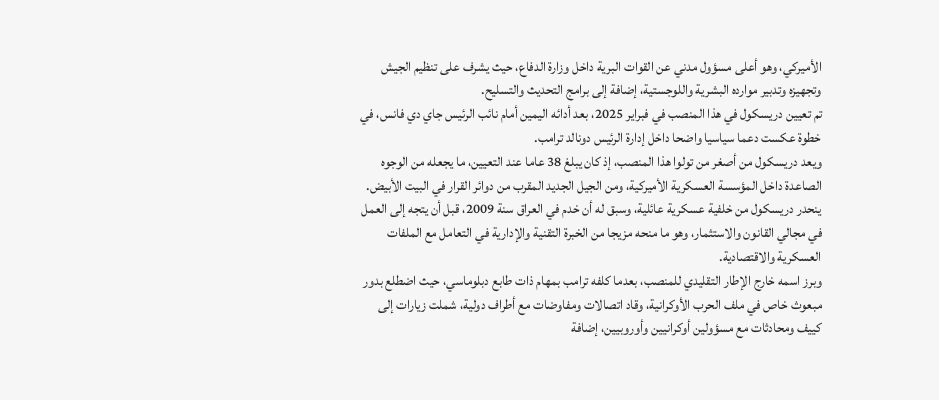الأميركي، وهو أعلى مسؤول مدني عن القوات البرية داخل وزارة الدفاع، حيث يشرف على تنظيم الجيش وتجهيزه وتدبير موارده البشرية واللوجستية، إضافة إلى برامج التحديث والتسليح.
تم تعيين دريسكول في هذا المنصب في فبراير 2025، بعد أدائه اليمين أمام نائب الرئيس جاي دي فانس، في خطوة عكست دعما سياسيا واضحا داخل إدارة الرئيس دونالد ترامب.
ويعد دريسكول من أصغر من تولوا هذا المنصب، إذ كان يبلغ 38 عاما عند التعيين، ما يجعله من الوجوه الصاعدة داخل المؤسسة العسكرية الأميركية، ومن الجيل الجديد المقرب من دوائر القرار في البيت الأبيض.
ينحدر دريسكول من خلفية عسكرية عائلية، وسبق له أن خدم في العراق سنة 2009، قبل أن يتجه إلى العمل في مجالي القانون والاستثمار، وهو ما منحه مزيجا من الخبرة التقنية والإدارية في التعامل مع الملفات العسكرية والاقتصادية.
وبرز اسمه خارج الإطار التقليدي للمنصب، بعدما كلفه ترامب بمهام ذات طابع دبلوماسي، حيث اضطلع بدور مبعوث خاص في ملف الحرب الأوكرانية، وقاد اتصالات ومفاوضات مع أطراف دولية، شملت زيارات إلى كييف ومحادثات مع مسؤولين أوكرانيين وأوروبيين، إضافة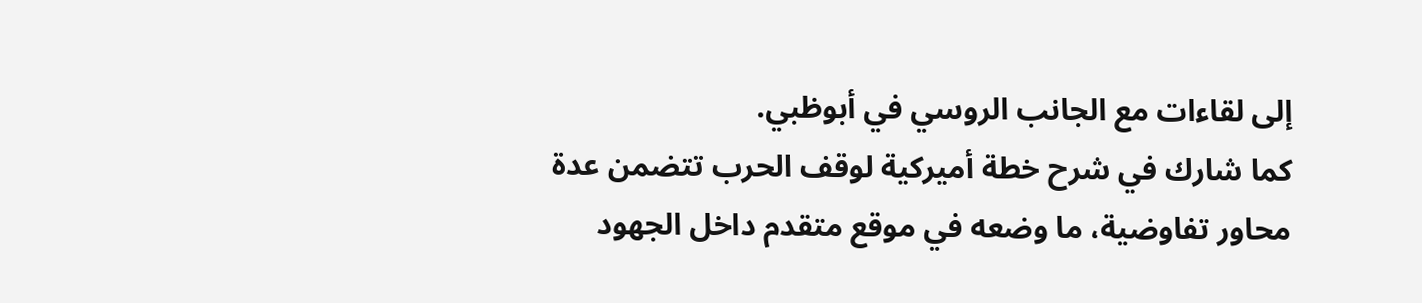إلى لقاءات مع الجانب الروسي في أبوظبي.
كما شارك في شرح خطة أميركية لوقف الحرب تتضمن عدة محاور تفاوضية، ما وضعه في موقع متقدم داخل الجهود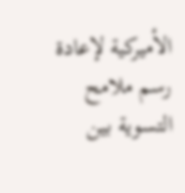الأميركية لإعادة رسم ملامح التسوية بين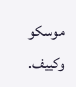موسكو وكييف.